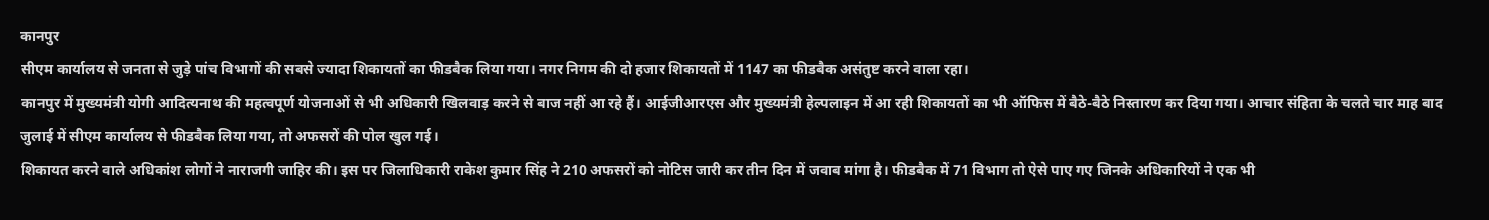कानपुर
सीएम कार्यालय से जनता से जुड़े पांच विभागों की सबसे ज्यादा शिकायतों का फीडबैक लिया गया। नगर निगम की दो हजार शिकायतों में 1147 का फीडबैक असंतुष्ट करने वाला रहा।
कानपुर में मुख्यमंत्री योगी आदित्यनाथ की महत्वपूर्ण योजनाओं से भी अधिकारी खिलवाड़ करने से बाज नहीं आ रहे हैं। आईजीआरएस और मुख्यमंत्री हेल्पलाइन में आ रही शिकायतों का भी ऑफिस में बैठे-बैठे निस्तारण कर दिया गया। आचार संहिता के चलते चार माह बाद जुलाई में सीएम कार्यालय से फीडबैक लिया गया, तो अफसरों की पोल खुल गई।
शिकायत करने वाले अधिकांश लोगों ने नाराजगी जाहिर की। इस पर जिलाधिकारी राकेश कुमार सिंह ने 210 अफसरों को नोटिस जारी कर तीन दिन में जवाब मांगा है। फीडबैक में 71 विभाग तो ऐसे पाए गए जिनके अधिकारियों ने एक भी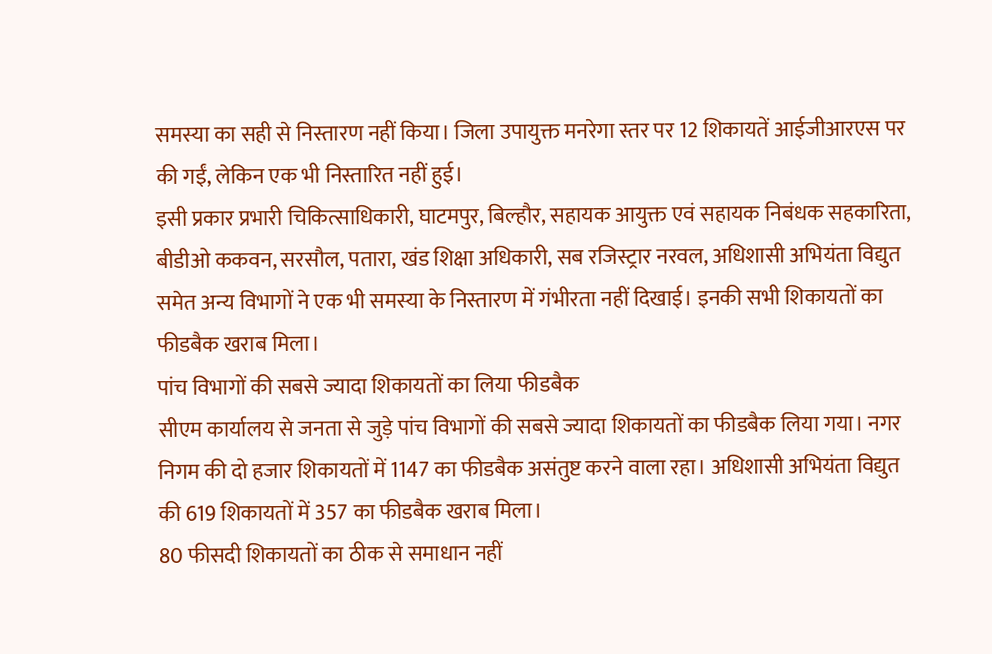समस्या का सही से निस्तारण नहीं किया। जिला उपायुक्त मनरेगा स्तर पर 12 शिकायतें आईजीआरएस पर की गईं, लेकिन एक भी निस्तारित नहीं हुई।
इसी प्रकार प्रभारी चिकित्साधिकारी, घाटमपुर, बिल्हौर, सहायक आयुक्त एवं सहायक निबंधक सहकारिता, बीडीओ ककवन, सरसौल, पतारा, खंड शिक्षा अधिकारी, सब रजिस्ट्रार नरवल, अधिशासी अभियंता विद्युत समेत अन्य विभागों ने एक भी समस्या के निस्तारण में गंभीरता नहीं दिखाई। इनकी सभी शिकायतों का फीडबैक खराब मिला।
पांच विभागों की सबसे ज्यादा शिकायतों का लिया फीडबैक
सीएम कार्यालय से जनता से जुड़े पांच विभागों की सबसे ज्यादा शिकायतों का फीडबैक लिया गया। नगर निगम की दो हजार शिकायतों में 1147 का फीडबैक असंतुष्ट करने वाला रहा। अधिशासी अभियंता विद्युत की 619 शिकायतों में 357 का फीडबैक खराब मिला।
80 फीसदी शिकायतों का ठीक से समाधान नहीं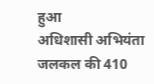हुआ
अधिशासी अभियंता जलकल की 410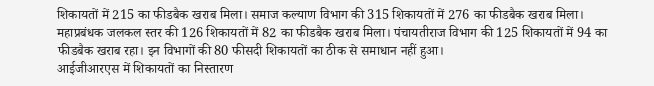शिकायतों में 215 का फीडबैक खराब मिला। समाज कल्याण विभाग की 315 शिकायतों में 276 का फीडबैक खराब मिला। महाप्रबंधक जलकल स्तर की 126 शिकायतों में 82 का फीडबैक खराब मिला। पंचायतीराज विभाग की 125 शिकायतों में 94 का फीडबैक खराब रहा। इन विभागों की 80 फीसदी शिकायतों का ठीक से समाधान नहीं हुआ।
आईजीआरएस में शिकायतों का निस्तारण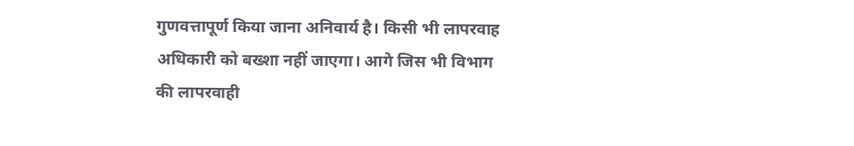गुणवत्तापूर्ण किया जाना अनिवार्य है। किसी भी लापरवाह अधिकारी को बख्शा नहीं जाएगा। आगे जिस भी विभाग की लापरवाही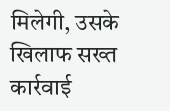मिलेगी, उसके खिलाफ सख्त कार्रवाई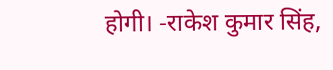होगी। -राकेश कुमार सिंह,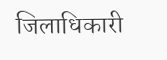जिलाधिकारी